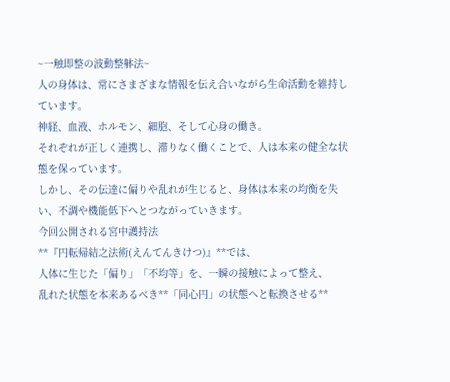~一触即整の波動整躰法~
人の身体は、常にさまざまな情報を伝え合いながら生命活動を維持しています。
神経、血液、ホルモン、細胞、そして心身の働き。
それぞれが正しく連携し、滞りなく働くことで、人は本来の健全な状態を保っています。
しかし、その伝達に偏りや乱れが生じると、身体は本来の均衡を失い、不調や機能低下へとつながっていきます。
今回公開される宮中護持法
**『円転帰結之法術(えんてんきけつ)』**では、
人体に生じた「偏り」「不均等」を、一瞬の接触によって整え、
乱れた状態を本来あるべき**「同心円」の状態へと転換させる**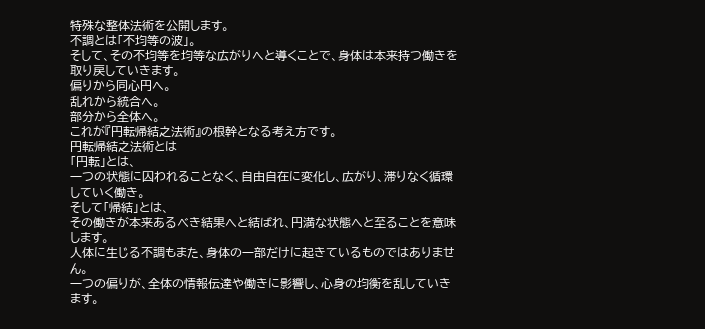特殊な整体法術を公開します。
不調とは「不均等の波」。
そして、その不均等を均等な広がりへと導くことで、身体は本来持つ働きを取り戻していきます。
偏りから同心円へ。
乱れから統合へ。
部分から全体へ。
これが『円転帰結之法術』の根幹となる考え方です。
円転帰結之法術とは
「円転」とは、
一つの状態に囚われることなく、自由自在に変化し、広がり、滞りなく循環していく働き。
そして「帰結」とは、
その働きが本来あるべき結果へと結ばれ、円満な状態へと至ることを意味します。
人体に生じる不調もまた、身体の一部だけに起きているものではありません。
一つの偏りが、全体の情報伝達や働きに影響し、心身の均衡を乱していきます。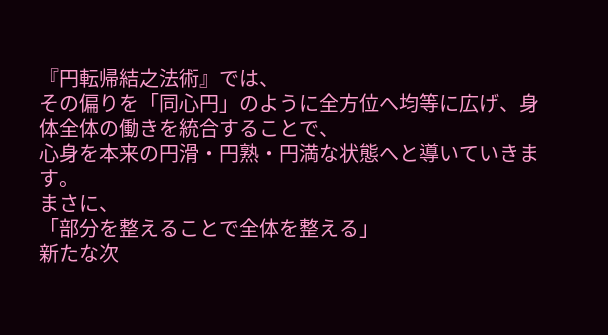『円転帰結之法術』では、
その偏りを「同心円」のように全方位へ均等に広げ、身体全体の働きを統合することで、
心身を本来の円滑・円熟・円満な状態へと導いていきます。
まさに、
「部分を整えることで全体を整える」
新たな次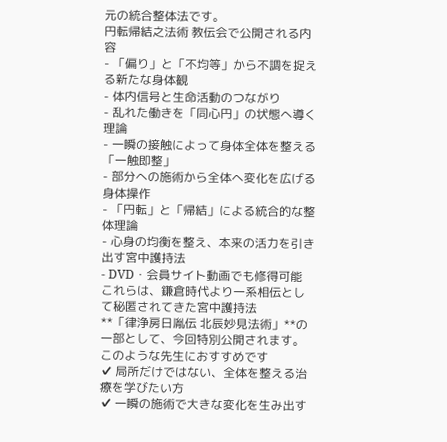元の統合整体法です。
円転帰結之法術 教伝会で公開される内容
- 「偏り」と「不均等」から不調を捉える新たな身体観
- 体内信号と生命活動のつながり
- 乱れた働きを「同心円」の状態へ導く理論
- 一瞬の接触によって身体全体を整える「一触即整」
- 部分への施術から全体へ変化を広げる身体操作
- 「円転」と「帰結」による統合的な整体理論
- 心身の均衡を整え、本来の活力を引き出す宮中護持法
- DVD・会員サイト動画でも修得可能
これらは、鎌倉時代より一系相伝として秘匿されてきた宮中護持法
**「律浄房日胤伝 北辰妙見法術」**の一部として、今回特別公開されます。
このような先生におすすめです
✔ 局所だけではない、全体を整える治療を学びたい方
✔ 一瞬の施術で大きな変化を生み出す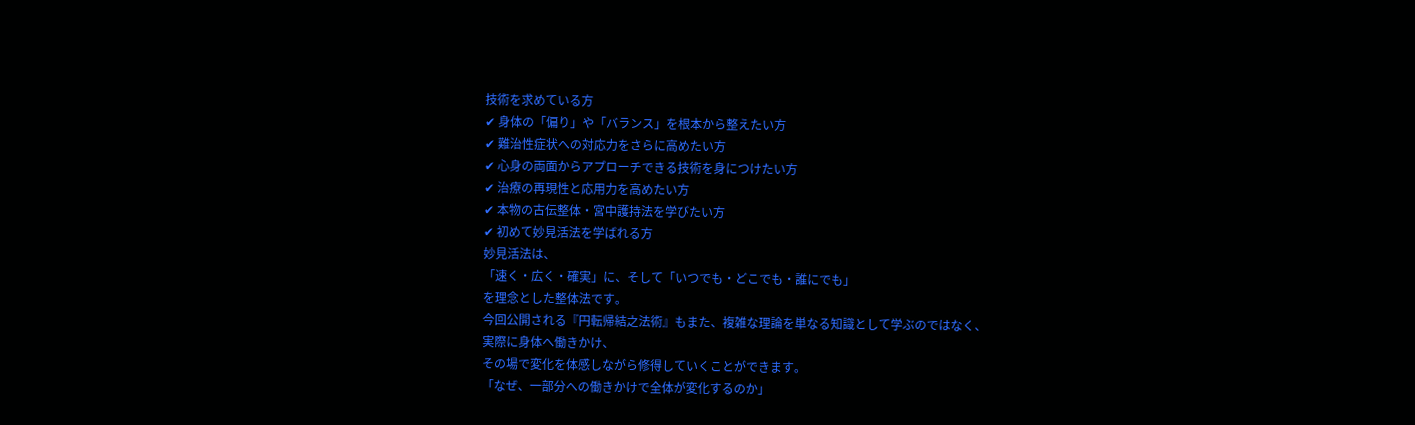技術を求めている方
✔ 身体の「偏り」や「バランス」を根本から整えたい方
✔ 難治性症状への対応力をさらに高めたい方
✔ 心身の両面からアプローチできる技術を身につけたい方
✔ 治療の再現性と応用力を高めたい方
✔ 本物の古伝整体・宮中護持法を学びたい方
✔ 初めて妙見活法を学ばれる方
妙見活法は、
「速く・広く・確実」に、そして「いつでも・どこでも・誰にでも」
を理念とした整体法です。
今回公開される『円転帰結之法術』もまた、複雑な理論を単なる知識として学ぶのではなく、
実際に身体へ働きかけ、
その場で変化を体感しながら修得していくことができます。
「なぜ、一部分への働きかけで全体が変化するのか」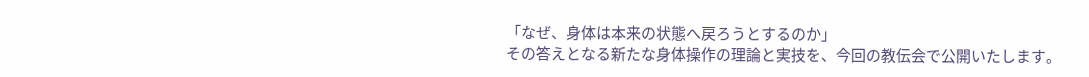「なぜ、身体は本来の状態へ戻ろうとするのか」
その答えとなる新たな身体操作の理論と実技を、今回の教伝会で公開いたします。